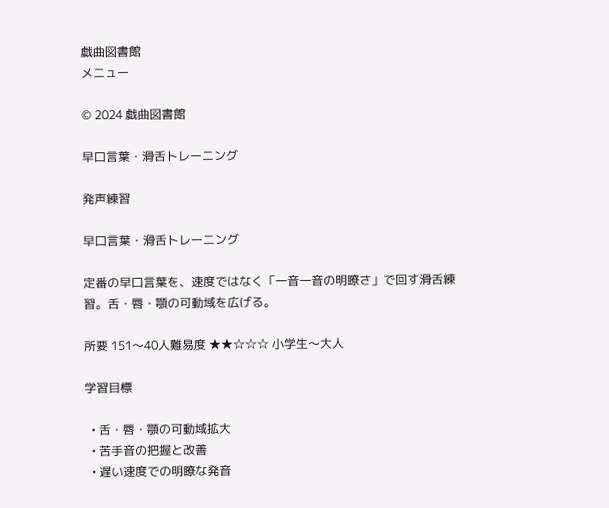戯曲図書館
メニュー

© 2024 戯曲図書館

早口言葉・滑舌トレーニング

発声練習

早口言葉・滑舌トレーニング

定番の早口言葉を、速度ではなく「一音一音の明瞭さ」で回す滑舌練習。舌・唇・顎の可動域を広げる。

所要 151〜40人難易度 ★★☆☆☆ 小学生〜大人

学習目標

  • 舌・唇・顎の可動域拡大
  • 苦手音の把握と改善
  • 遅い速度での明瞭な発音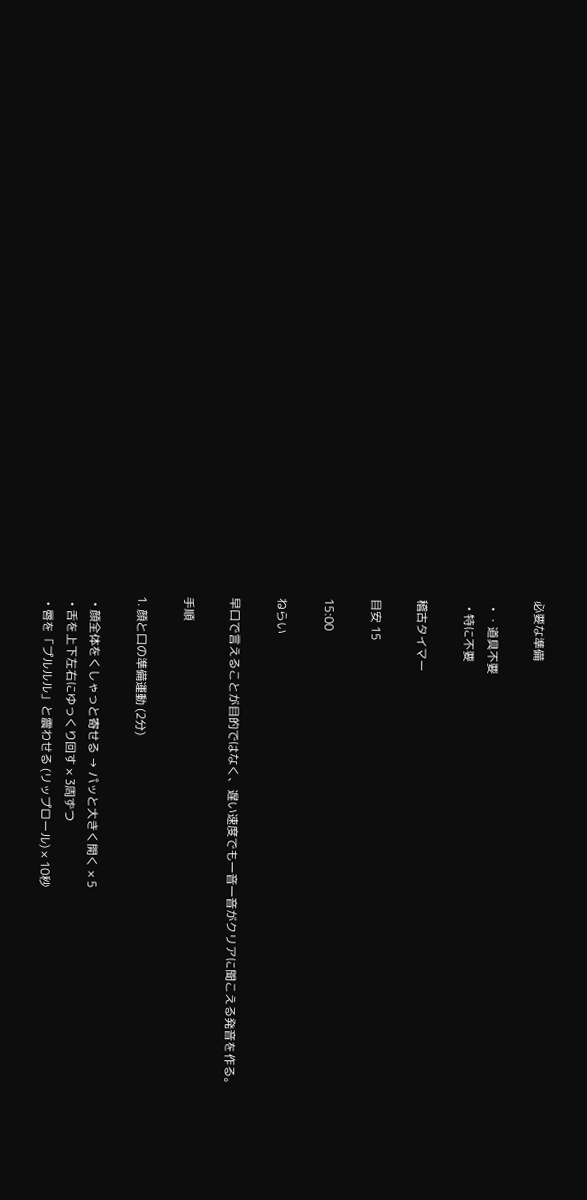必要な準備

  • ・道具不要
  • 特に不要

稽古タイマー

目安 15

15:00

ねらい

早口で言えることが目的ではなく、遅い速度でも一音一音がクリアに聞こえる発音を作る。

手順

1. 顔と口の準備運動 (2分)

  • 顔全体をくしゃっと寄せる → パッと大きく開く × 5
  • 舌を上下左右にゆっくり回す × 3周ずつ
  • 唇を「プルルル」と震わせる (リップロール) × 10秒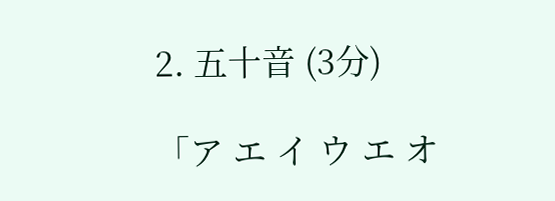2. 五十音 (3分)

「ア エ イ ウ エ オ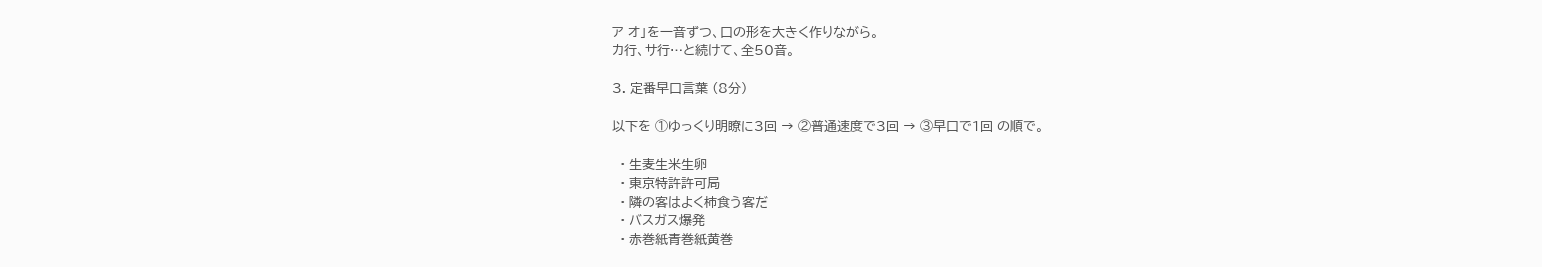ア オ」を一音ずつ、口の形を大きく作りながら。
カ行、サ行…と続けて、全50音。

3. 定番早口言葉 (8分)

以下を ①ゆっくり明瞭に3回 → ②普通速度で3回 → ③早口で1回 の順で。

  • 生麦生米生卵
  • 東京特許許可局
  • 隣の客はよく柿食う客だ
  • バスガス爆発
  • 赤巻紙青巻紙黄巻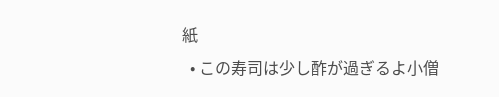紙
  • この寿司は少し酢が過ぎるよ小僧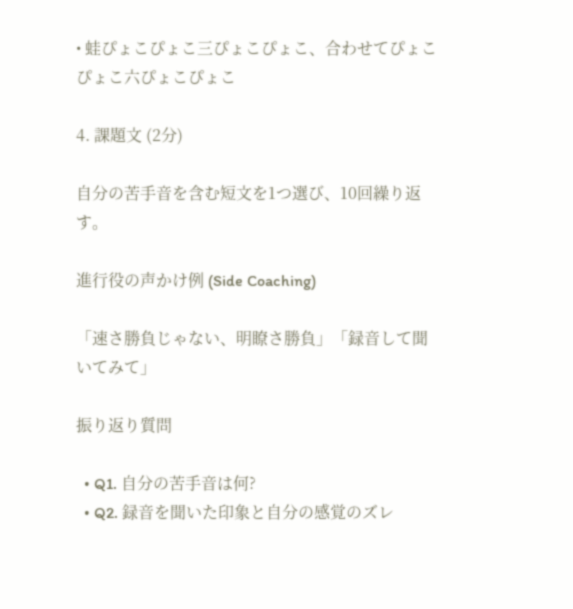• 蛙ぴょこぴょこ三ぴょこぴょこ、合わせてぴょこぴょこ六ぴょこぴょこ

4. 課題文 (2分)

自分の苦手音を含む短文を1つ選び、10回繰り返す。

進行役の声かけ例 (Side Coaching)

「速さ勝負じゃない、明瞭さ勝負」「録音して聞いてみて」

振り返り質問

  • Q1. 自分の苦手音は何?
  • Q2. 録音を聞いた印象と自分の感覚のズレ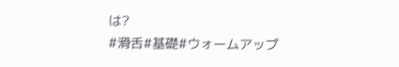は?
#滑舌#基礎#ウォームアップ